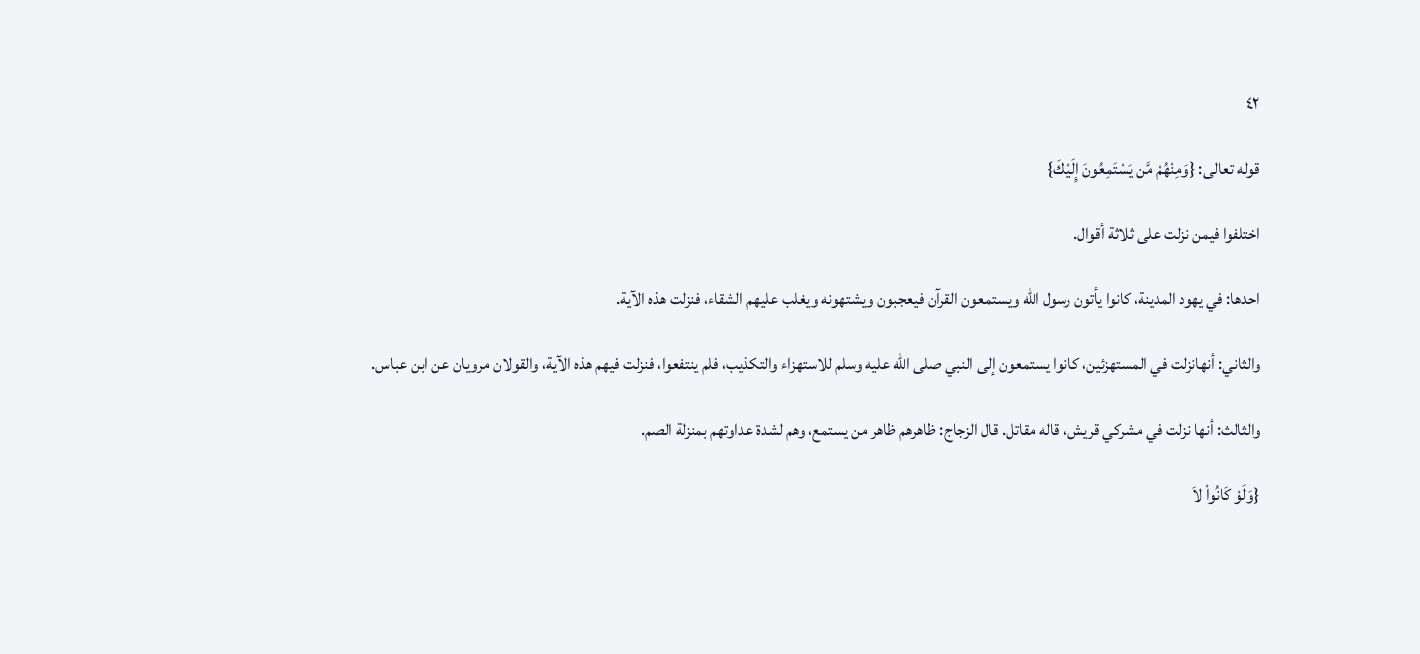٤٢

قوله تعالى: {وَمِنْهُمْ مَّن يَسْتَمِعُونَ إِلَيْكَ}

اختلفوا فيمن نزلت على ثلاثة أقوال.

احدها: في يهود المدينة، كانوا يأتون رسول اللّه ويستمعون القرآن فيعجبون ويشتهونه ويغلب عليهم الشقاء، فنزلت هذه الآية.

والثاني: أنهانزلت في المستهزئين، كانوا يستمعون إلى النبي صلى اللّه عليه وسلم للاستهزاء والتكذيب، فلم ينتفعوا، فنزلت فيهم هذه الآية، والقولان مرويان عن ابن عباس.

والثالث: أنها نزلت في مشركي قريش، قاله مقاتل. قال الزجاج: ظاهرهم ظاهر من يستمع، وهم لشدة عداوتهم بمنزلة الصم.

{وَلَوْ كَانُواْ لاَ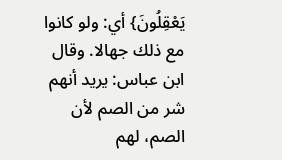يَعْقِلُونَ} أي: ولو كانوا مع ذلك جهالا. وقال ابن عباس: يريد أنهم شر من الصم لأن الصم، لهم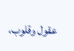عقول وقلوب،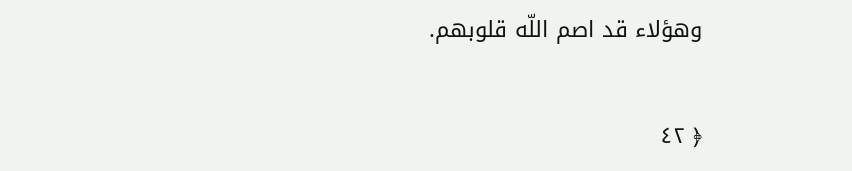وهؤلاء قد اصم اللّه قلوبهم.

﴿ ٤٢